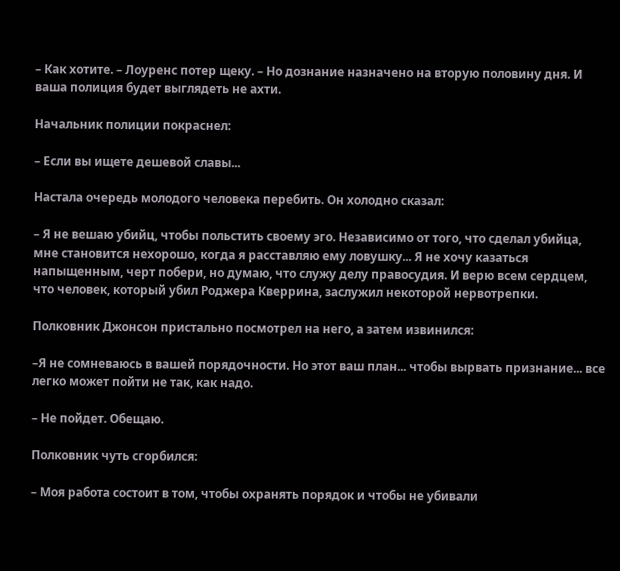– Как хотите. – Лоуренс потер щеку. – Но дознание назначено на вторую половину дня. И ваша полиция будет выглядеть не ахти.

Начальник полиции покраснел:

– Если вы ищете дешевой славы...

Настала очередь молодого человека перебить. Он холодно сказал:

– Я не вешаю убийц, чтобы польстить своему эго. Независимо от того, что сделал убийца, мне становится нехорошо, когда я расставляю ему ловушку... Я не хочу казаться напыщенным, черт побери, но думаю, что служу делу правосудия. И верю всем сердцем, что человек, который убил Роджера Кверрина, заслужил некоторой нервотрепки.

Полковник Джонсон пристально посмотрел на него, а затем извинился:

–Я не сомневаюсь в вашей порядочности. Но этот ваш план... чтобы вырвать признание... все легко может пойти не так, как надо.

– Не пойдет. Обещаю.

Полковник чуть сгорбился:

– Моя работа состоит в том, чтобы охранять порядок и чтобы не убивали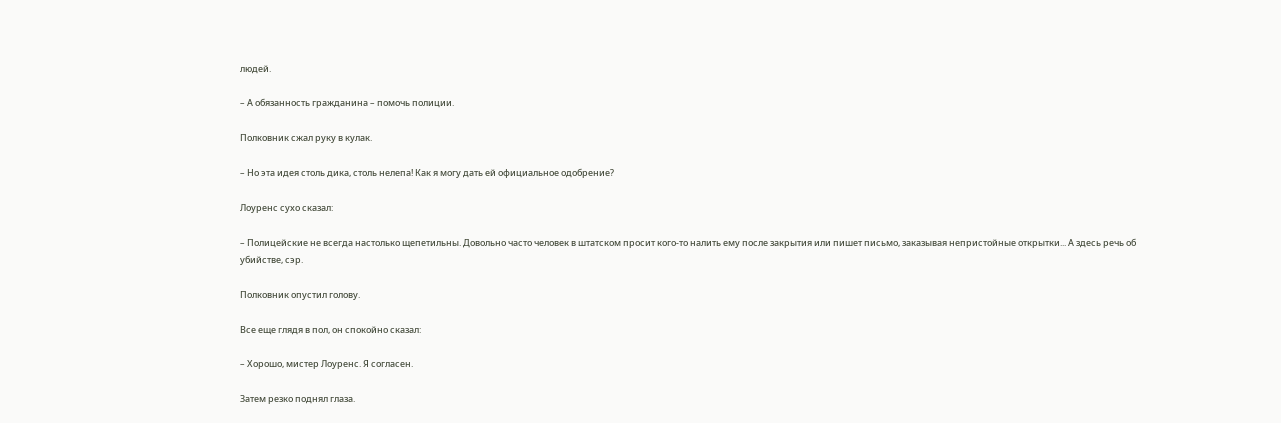людей.

– А обязанность гражданина – помочь полиции.

Полковник сжал руку в кулак.

– Но эта идея столь дика, столь нелепа! Как я могу дать ей официальное одобрение?

Лоуренс сухо сказал:

– Полицейские не всегда настолько щепетильны. Довольно часто человек в штатском просит кого-то налить ему после закрытия или пишет письмо, заказывая непристойные открытки... А здесь речь об убийстве, сэр.

Полковник опустил голову.

Все еще глядя в пол, он спокойно сказал:

– Хорошо, мистер Лоуренс. Я согласен.

Затем резко поднял глаза.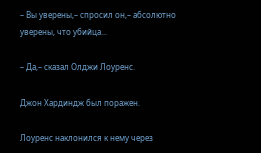– Вы уверены,– спросил он,– абсолютно уверены, что убийца...

– Да,– сказал Олджи Лоуренс.

Джон Хардиндж был поражен.

Лоуренс наклонился к нему через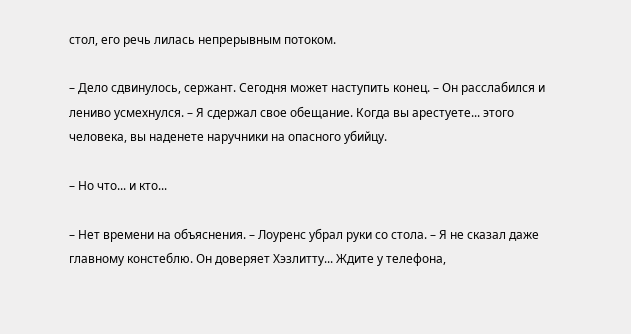стол, его речь лилась непрерывным потоком.

– Дело сдвинулось, сержант. Сегодня может наступить конец. – Он расслабился и лениво усмехнулся. – Я сдержал свое обещание. Когда вы арестуете... этого человека, вы наденете наручники на опасного убийцу.

– Но что... и кто...

– Нет времени на объяснения. – Лоуренс убрал руки со стола. – Я не сказал даже главному констеблю. Он доверяет Хэзлитту... Ждите у телефона,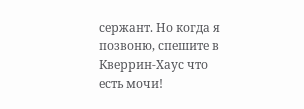сержант. Но когда я позвоню, спешите в Кверрин-Хаус что есть мочи!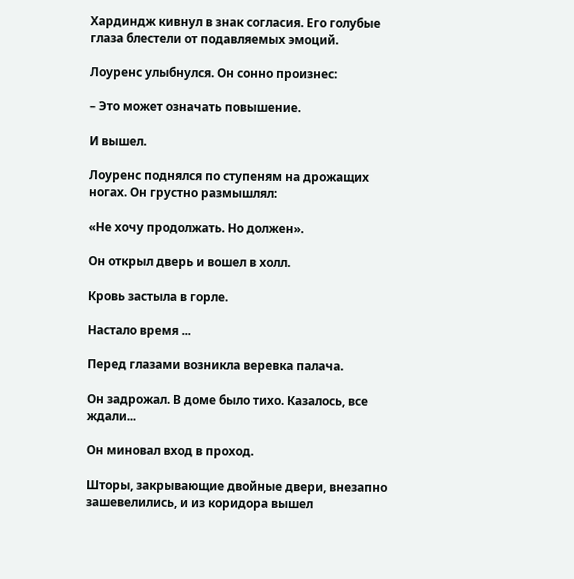Хардиндж кивнул в знак согласия. Его голубые глаза блестели от подавляемых эмоций.

Лоуренс улыбнулся. Он сонно произнес:

– Это может означать повышение.

И вышел.

Лоуренс поднялся по ступеням на дрожащих ногах. Он грустно размышлял:

«Не хочу продолжать. Но должен».

Он открыл дверь и вошел в холл.

Кровь застыла в горле.

Настало время ...

Перед глазами возникла веревка палача.

Он задрожал. В доме было тихо. Казалось, все ждали...

Он миновал вход в проход.

Шторы, закрывающие двойные двери, внезапно зашевелились, и из коридора вышел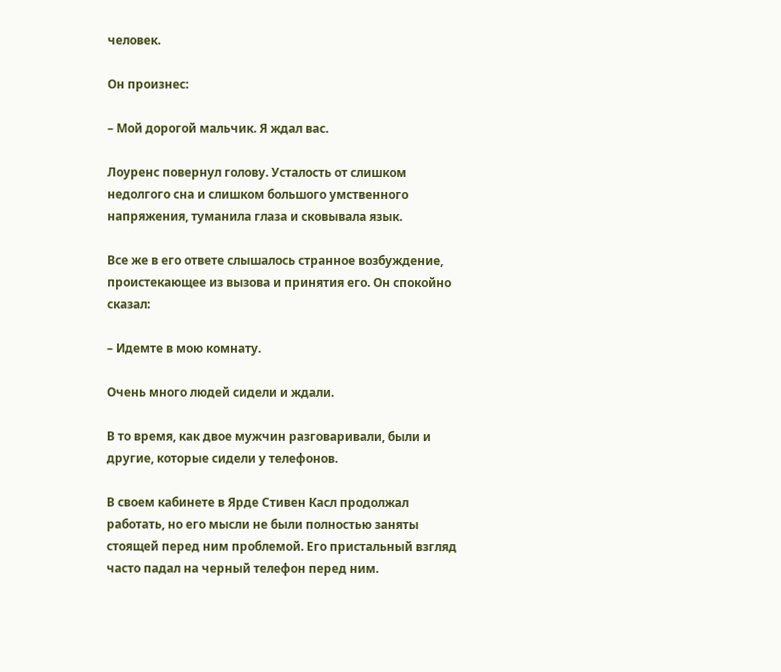человек.

Он произнес:

– Мой дорогой мальчик. Я ждал вас.

Лоуренс повернул голову. Усталость от слишком недолгого сна и слишком большого умственного напряжения, туманила глаза и сковывала язык.

Все же в его ответе слышалось странное возбуждение, проистекающее из вызова и принятия его. Он спокойно сказал:

– Идемте в мою комнату.

Очень много людей сидели и ждали.

В то время, как двое мужчин разговаривали, были и другие, которые сидели у телефонов.

В своем кабинете в Ярде Стивен Касл продолжал работать, но его мысли не были полностью заняты стоящей перед ним проблемой. Его пристальный взгляд часто падал на черный телефон перед ним.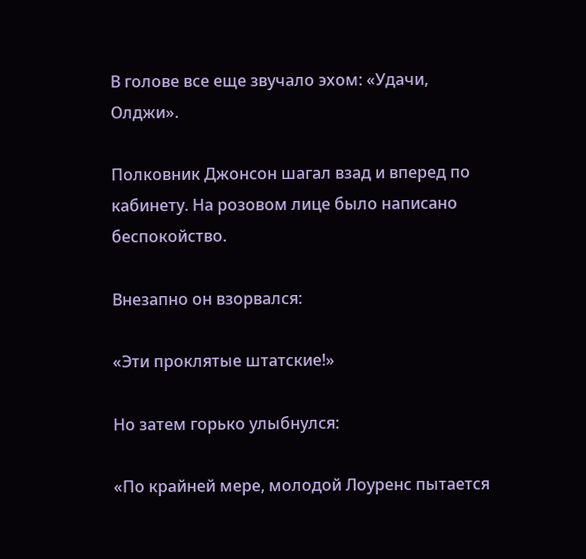В голове все еще звучало эхом: «Удачи, Олджи».

Полковник Джонсон шагал взад и вперед по кабинету. На розовом лице было написано беспокойство.

Внезапно он взорвался:

«Эти проклятые штатские!»

Но затем горько улыбнулся:

«По крайней мере, молодой Лоуренс пытается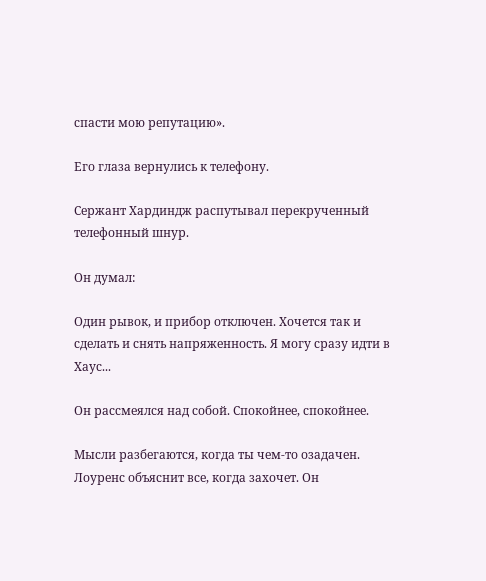спасти мою репутацию».

Его глаза вернулись к телефону.

Сержант Хардиндж распутывал перекрученный телефонный шнур.

Он думал:

Один рывок, и прибор отключен. Хочется так и сделать и снять напряженность. Я могу сразу идти в Хаус...

Он рассмеялся над собой. Спокойнее, спокойнее.

Мысли разбегаются, когда ты чем-то озадачен. Лоуренс объяснит все, когда захочет. Он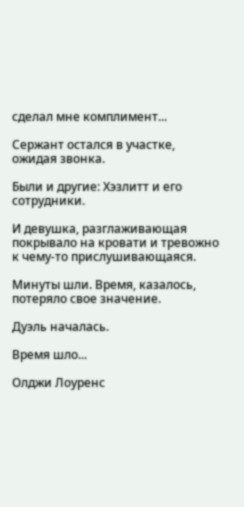сделал мне комплимент...

Сержант остался в участке, ожидая звонка.

Были и другие: Хэзлитт и его сотрудники.

И девушка, разглаживающая покрывало на кровати и тревожно к чему-то прислушивающаяся.

Минуты шли. Время, казалось, потеряло свое значение.

Дуэль началась.

Время шло...

Олджи Лоуренс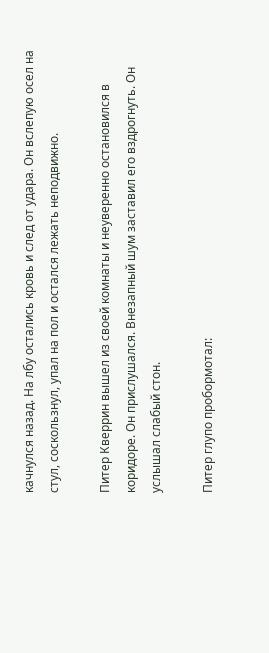качнулся назад. На лбу остались кровь и след от удара. Он вслепую осел на стул, соскользнул, упал на пол и остался лежать неподвижно.

Питер Кверрин вышел из своей комнаты и неуверенно остановился в коридоре. Он прислушался. Внезапный шум заставил его вздрогнуть. Он услышал слабый стон.

Питер глупо пробормотал: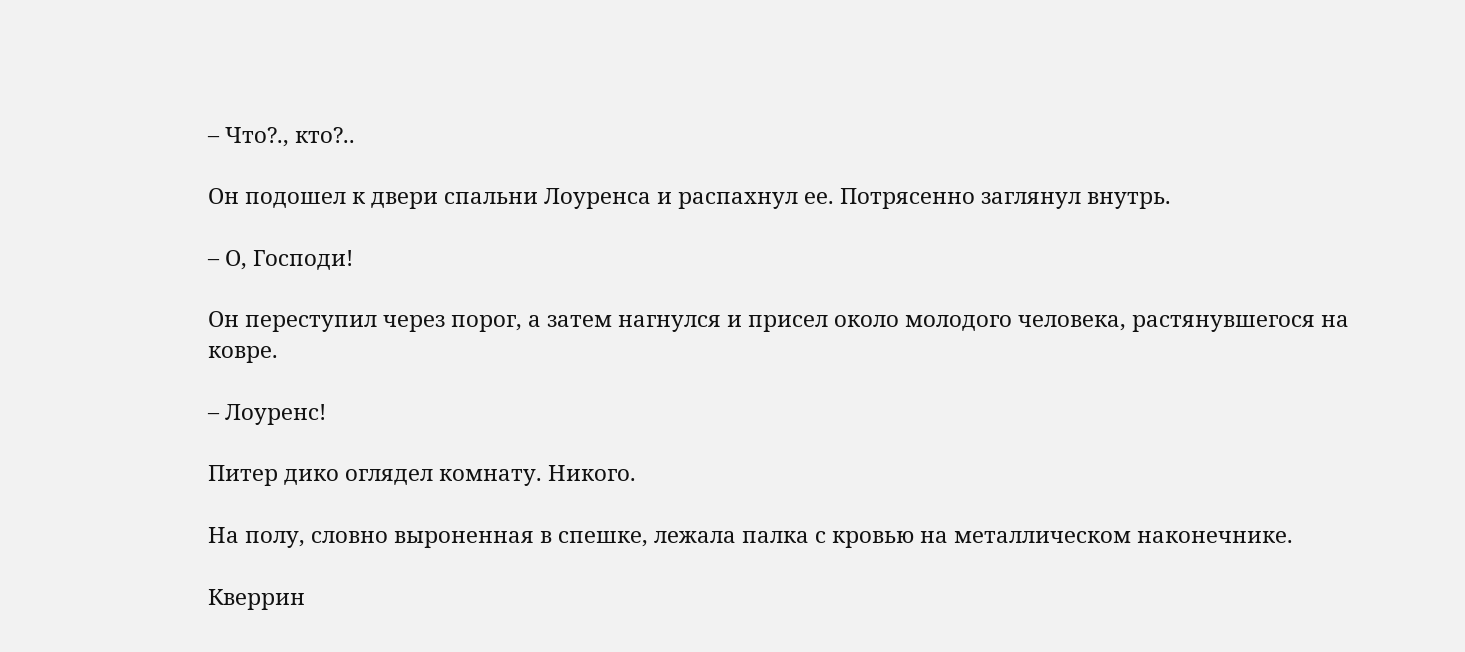– Что?., кто?..

Он подошел к двери спальни Лоуренса и распахнул ее. Потрясенно заглянул внутрь.

– О, Господи!

Он переступил через порог, а затем нагнулся и присел около молодого человека, растянувшегося на ковре.

– Лоуренс!

Питер дико оглядел комнату. Никого.

На полу, словно выроненная в спешке, лежала палка с кровью на металлическом наконечнике.

Кверрин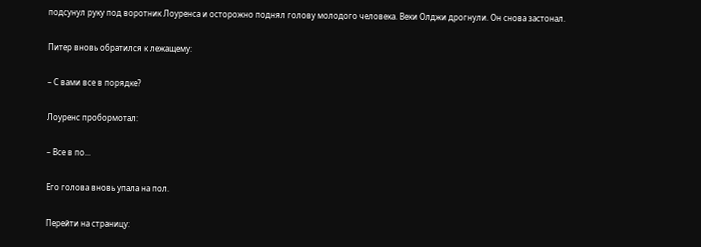подсунул руку под воротник Лоуренса и осторожно поднял голову молодого человека. Веки Олджи дрогнули. Он снова застонал.

Питер вновь обратился к лежащему:

– С вами все в порядке?

Лоуренс пробормотал:

– Все в по...

Его голова вновь упала на пол.

Перейти на страницу: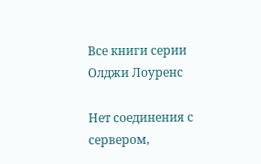Все книги серии Олджи Лоуренс

Нет соединения с сервером,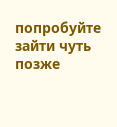попробуйте зайти чуть позже